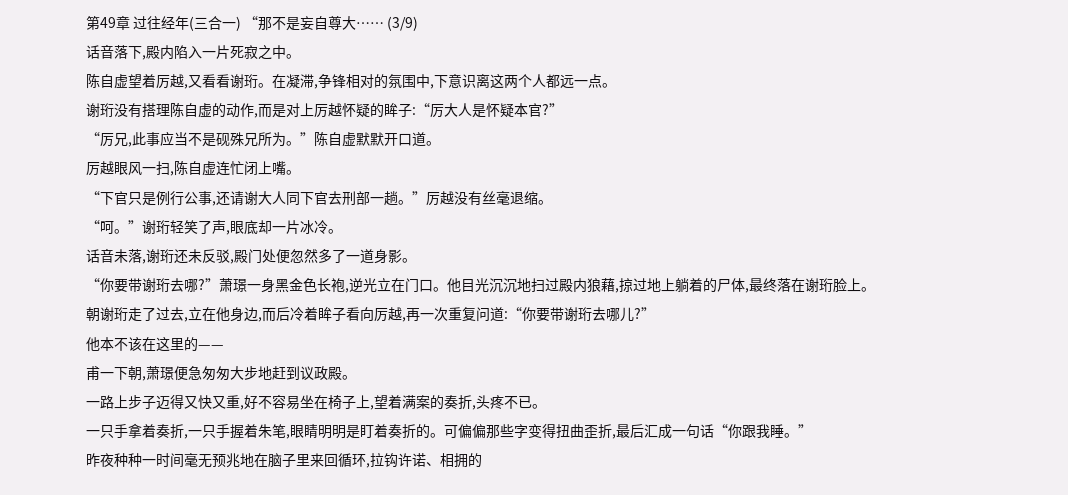第49章 过往经年(三合一) “那不是妄自尊大…… (3/9)
话音落下,殿内陷入一片死寂之中。
陈自虚望着厉越,又看看谢珩。在凝滞,争锋相对的氛围中,下意识离这两个人都远一点。
谢珩没有搭理陈自虚的动作,而是对上厉越怀疑的眸子:“厉大人是怀疑本官?”
“厉兄,此事应当不是砚殊兄所为。”陈自虚默默开口道。
厉越眼风一扫,陈自虚连忙闭上嘴。
“下官只是例行公事,还请谢大人同下官去刑部一趟。”厉越没有丝毫退缩。
“呵。”谢珩轻笑了声,眼底却一片冰冷。
话音未落,谢珩还未反驳,殿门处便忽然多了一道身影。
“你要带谢珩去哪?”萧璟一身黑金色长袍,逆光立在门口。他目光沉沉地扫过殿内狼藉,掠过地上躺着的尸体,最终落在谢珩脸上。
朝谢珩走了过去,立在他身边,而后冷着眸子看向厉越,再一次重复问道:“你要带谢珩去哪儿?”
他本不该在这里的——
甫一下朝,萧璟便急匆匆大步地赶到议政殿。
一路上步子迈得又快又重,好不容易坐在椅子上,望着满案的奏折,头疼不已。
一只手拿着奏折,一只手握着朱笔,眼睛明明是盯着奏折的。可偏偏那些字变得扭曲歪折,最后汇成一句话“你跟我睡。”
昨夜种种一时间毫无预兆地在脑子里来回循环,拉钩许诺、相拥的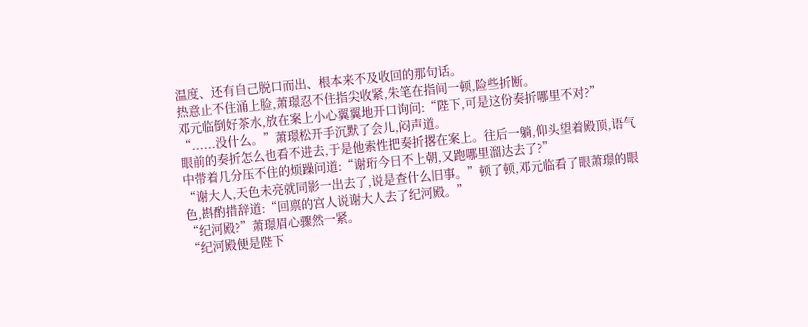温度、还有自己脱口而出、根本来不及收回的那句话。
热意止不住涌上脸,萧璟忍不住指尖收紧,朱笔在指间一顿,险些折断。
邓元临倒好茶水,放在案上小心翼翼地开口询问:“陛下,可是这份奏折哪里不对?”
“......没什么。”萧璟松开手沉默了会儿,闷声道。
眼前的奏折怎么也看不进去,于是他索性把奏折撂在案上。往后一躺,仰头望着殿顶,语气中带着几分压不住的烦躁问道:“谢珩今日不上朝,又跑哪里溜达去了?”
“谢大人,天色未亮就同影一出去了,说是查什么旧事。”顿了顿,邓元临看了眼萧璟的眼色,斟酌措辞道:“回禀的宫人说谢大人去了纪河殿。”
“纪河殿?”萧璟眉心骤然一紧。
“纪河殿便是陛下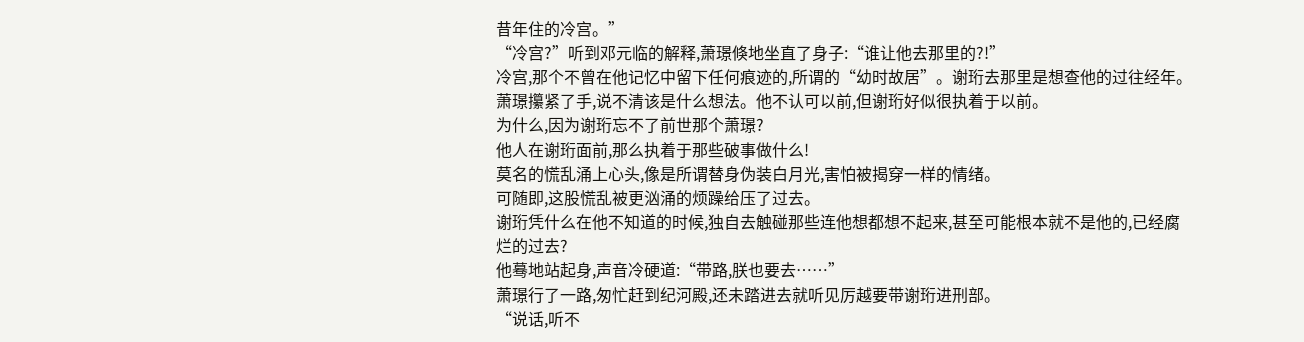昔年住的冷宫。”
“冷宫?”听到邓元临的解释,萧璟倏地坐直了身子:“谁让他去那里的?!”
冷宫,那个不曾在他记忆中留下任何痕迹的,所谓的“幼时故居”。谢珩去那里是想查他的过往经年。
萧璟攥紧了手,说不清该是什么想法。他不认可以前,但谢珩好似很执着于以前。
为什么,因为谢珩忘不了前世那个萧璟?
他人在谢珩面前,那么执着于那些破事做什么!
莫名的慌乱涌上心头,像是所谓替身伪装白月光,害怕被揭穿一样的情绪。
可随即,这股慌乱被更汹涌的烦躁给压了过去。
谢珩凭什么在他不知道的时候,独自去触碰那些连他想都想不起来,甚至可能根本就不是他的,已经腐烂的过去?
他蓦地站起身,声音冷硬道:“带路,朕也要去……”
萧璟行了一路,匆忙赶到纪河殿,还未踏进去就听见厉越要带谢珩进刑部。
“说话,听不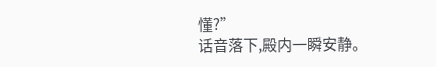懂?”
话音落下,殿内一瞬安静。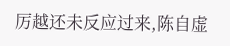厉越还未反应过来,陈自虚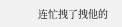连忙拽了拽他的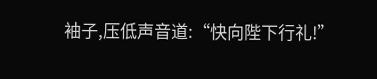袖子,压低声音道:“快向陛下行礼!”